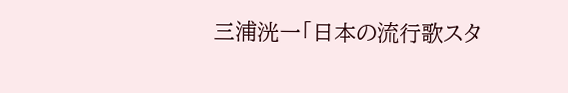三浦洸一「日本の流行歌スタ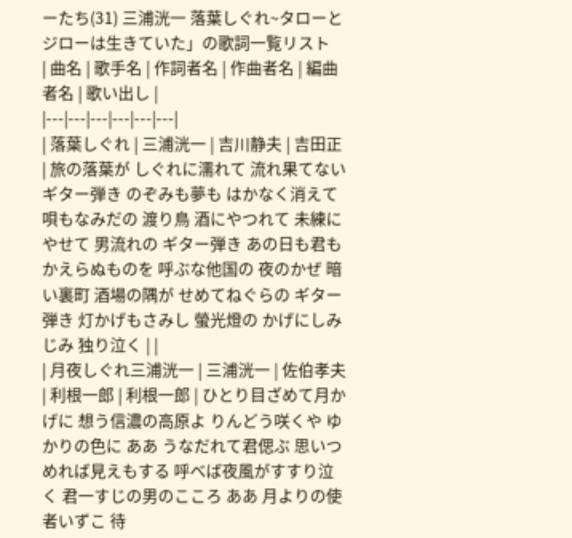ーたち(31) 三浦洸一 落葉しぐれ~タローとジローは生きていた」の歌詞一覧リスト
| 曲名 | 歌手名 | 作詞者名 | 作曲者名 | 編曲者名 | 歌い出し |
|---|---|---|---|---|---|
| 落葉しぐれ | 三浦洸一 | 吉川静夫 | 吉田正 | 旅の落葉が しぐれに濡れて 流れ果てない ギター弾き のぞみも夢も はかなく消えて 唄もなみだの 渡り鳥 酒にやつれて 未練にやせて 男流れの ギター弾き あの日も君も かえらぬものを 呼ぶな他国の 夜のかぜ 暗い裏町 酒場の隅が せめてねぐらの ギター弾き 灯かげもさみし 螢光燈の かげにしみじみ 独り泣く | |
| 月夜しぐれ三浦洸一 | 三浦洸一 | 佐伯孝夫 | 利根一郎 | 利根一郎 | ひとり目ざめて月かげに 想う信濃の高原よ りんどう咲くや ゆかりの色に ああ うなだれて君偲ぶ 思いつめれば見えもする 呼べば夜風がすすり泣く 君一すじの男のこころ ああ 月よりの使者いずこ 待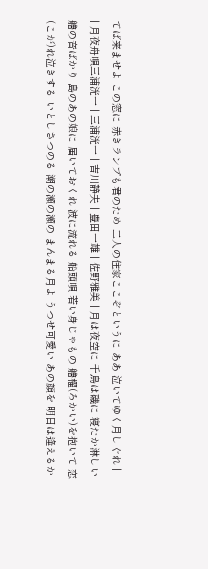てば来ませよ この窓に 赤きランプも君のため 二人の住家ここぞというに ああ 泣いてゆく月しぐれ |
| 月夜舟唄三浦洸一 | 三浦洸一 | 吉川静夫 | 豊田一雄 | 佐野雅美 | 月は夜空に 千鳥は磯に 寝たか淋しい 艪の音ばかり 島のあの娘に 届いておくれ 波に流れる 船頭唄 若い身じゃもの 艪櫂(ろかい)を抱いて 恋(こが)れ泣きする いとしさつのる 潮の瀬の瀬の まんまる月よ うつせ可愛い あの顔を 明日は逢えるか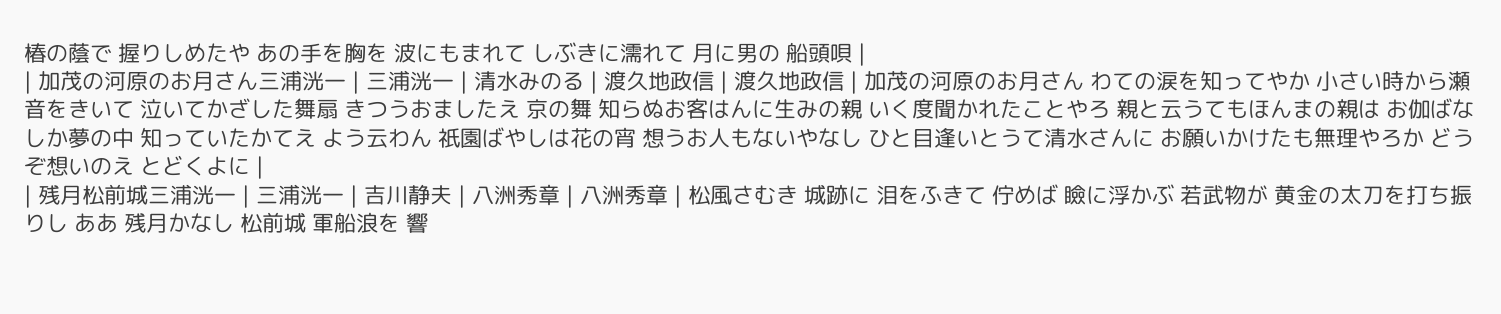椿の蔭で 握りしめたや あの手を胸を 波にもまれて しぶきに濡れて 月に男の 船頭唄 |
| 加茂の河原のお月さん三浦洸一 | 三浦洸一 | 清水みのる | 渡久地政信 | 渡久地政信 | 加茂の河原のお月さん わての涙を知ってやか 小さい時から瀬音をきいて 泣いてかざした舞扇 きつうおましたえ 京の舞 知らぬお客はんに生みの親 いく度聞かれたことやろ 親と云うてもほんまの親は お伽ばなしか夢の中 知っていたかてえ よう云わん 祇園ばやしは花の宵 想うお人もないやなし ひと目逢いとうて清水さんに お願いかけたも無理やろか どうぞ想いのえ とどくよに |
| 残月松前城三浦洸一 | 三浦洸一 | 吉川静夫 | 八洲秀章 | 八洲秀章 | 松風さむき 城跡に 泪をふきて 佇めば 瞼に浮かぶ 若武物が 黄金の太刀を打ち振りし ああ 残月かなし 松前城 軍船浪を 響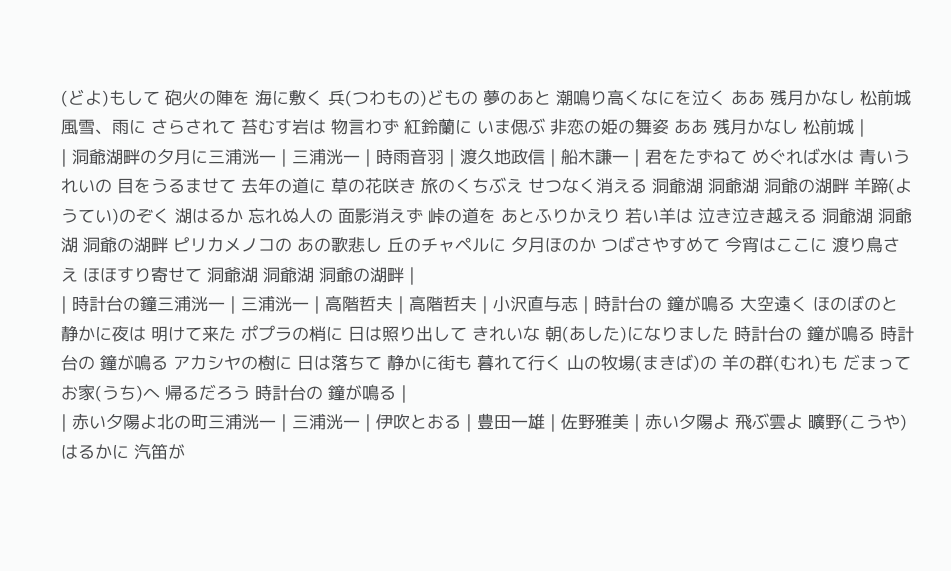(どよ)もして 砲火の陣を 海に敷く 兵(つわもの)どもの 夢のあと 潮鳴り高くなにを泣く ああ 残月かなし 松前城 風雪、雨に さらされて 苔むす岩は 物言わず 紅鈴蘭に いま偲ぶ 非恋の姫の舞姿 ああ 残月かなし 松前城 |
| 洞爺湖畔の夕月に三浦洸一 | 三浦洸一 | 時雨音羽 | 渡久地政信 | 船木謙一 | 君をたずねて めぐれば水は 青いうれいの 目をうるませて 去年の道に 草の花咲き 旅のくちぶえ せつなく消える 洞爺湖 洞爺湖 洞爺の湖畔 羊蹄(ようてい)のぞく 湖はるか 忘れぬ人の 面影消えず 峠の道を あとふりかえり 若い羊は 泣き泣き越える 洞爺湖 洞爺湖 洞爺の湖畔 ピリカメノコの あの歌悲し 丘のチャペルに 夕月ほのか つばさやすめて 今宵はここに 渡り鳥さえ ほほすり寄せて 洞爺湖 洞爺湖 洞爺の湖畔 |
| 時計台の鐘三浦洸一 | 三浦洸一 | 高階哲夫 | 高階哲夫 | 小沢直与志 | 時計台の 鐘が鳴る 大空遠く ほのぼのと 静かに夜は 明けて来た ポプラの梢に 日は照り出して きれいな 朝(あした)になりました 時計台の 鐘が鳴る 時計台の 鐘が鳴る アカシヤの樹に 日は落ちて 静かに街も 暮れて行く 山の牧場(まきば)の 羊の群(むれ)も だまってお家(うち)へ 帰るだろう 時計台の 鐘が鳴る |
| 赤い夕陽よ北の町三浦洸一 | 三浦洸一 | 伊吹とおる | 豊田一雄 | 佐野雅美 | 赤い夕陽よ 飛ぶ雲よ 曠野(こうや)はるかに 汽笛が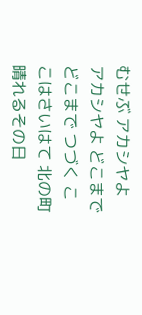むせぶ アカシヤよ アカシヤよ どこまで どこまで つづく ここはさいはて 北の町 晴れるその日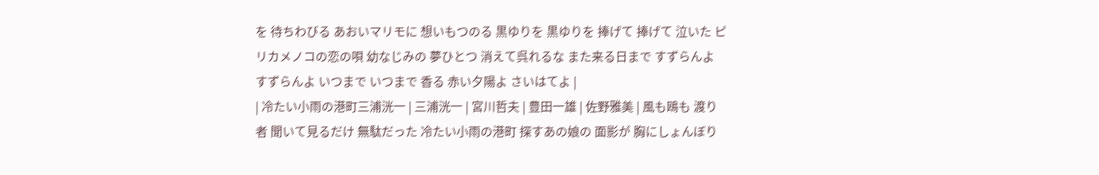を 待ちわびる あおいマリモに 想いもつのる 黒ゆりを 黒ゆりを 捧げて 捧げて 泣いた ピリカメノコの恋の唄 幼なじみの 夢ひとつ 消えて呉れるな また来る日まで すずらんよ すずらんよ いつまで いつまで 香る 赤い夕陽よ さいはてよ |
| 冷たい小雨の港町三浦洸一 | 三浦洸一 | 宮川哲夫 | 豊田一雄 | 佐野雅美 | 風も鴎も 渡り者 聞いて見るだけ 無駄だった 冷たい小雨の港町 探すあの娘の 面影が 胸にしょんぼり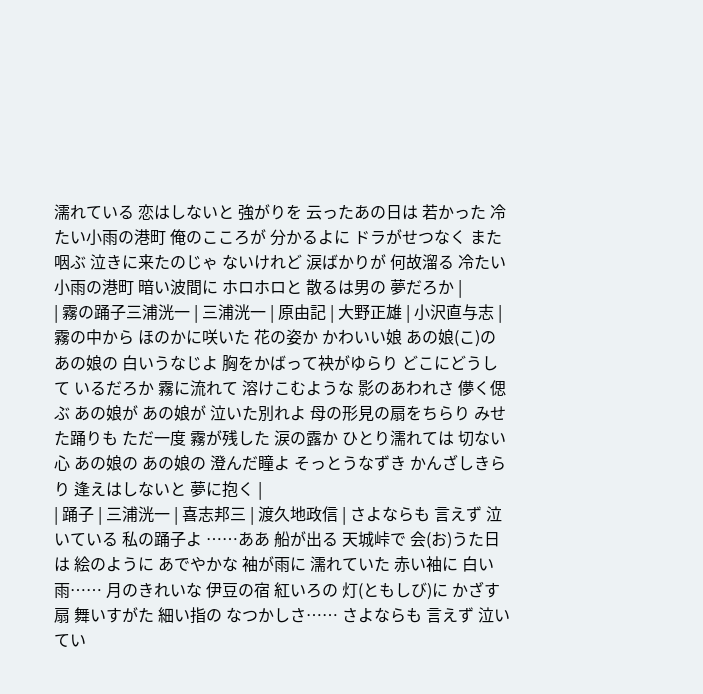濡れている 恋はしないと 強がりを 云ったあの日は 若かった 冷たい小雨の港町 俺のこころが 分かるよに ドラがせつなく また咽ぶ 泣きに来たのじゃ ないけれど 涙ばかりが 何故溜る 冷たい小雨の港町 暗い波間に ホロホロと 散るは男の 夢だろか |
| 霧の踊子三浦洸一 | 三浦洸一 | 原由記 | 大野正雄 | 小沢直与志 | 霧の中から ほのかに咲いた 花の姿か かわいい娘 あの娘(こ)の あの娘の 白いうなじよ 胸をかばって袂がゆらり どこにどうして いるだろか 霧に流れて 溶けこむような 影のあわれさ 儚く偲ぶ あの娘が あの娘が 泣いた別れよ 母の形見の扇をちらり みせた踊りも ただ一度 霧が残した 涙の露か ひとり濡れては 切ない心 あの娘の あの娘の 澄んだ瞳よ そっとうなずき かんざしきらり 逢えはしないと 夢に抱く |
| 踊子 | 三浦洸一 | 喜志邦三 | 渡久地政信 | さよならも 言えず 泣いている 私の踊子よ ……ああ 船が出る 天城峠で 会(お)うた日は 絵のように あでやかな 袖が雨に 濡れていた 赤い袖に 白い雨…… 月のきれいな 伊豆の宿 紅いろの 灯(ともしび)に かざす扇 舞いすがた 細い指の なつかしさ…… さよならも 言えず 泣いてい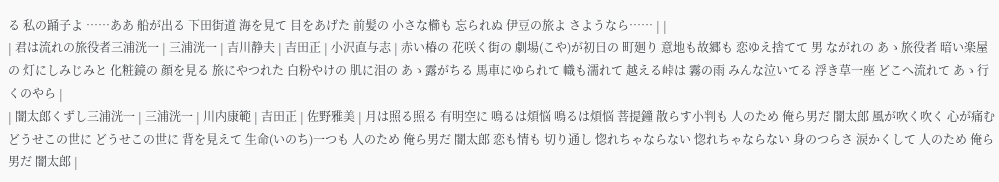る 私の踊子よ ……ああ 船が出る 下田街道 海を見て 目をあげた 前髪の 小さな櫛も 忘られぬ 伊豆の旅よ さようなら…… | |
| 君は流れの旅役者三浦洸一 | 三浦洸一 | 吉川静夫 | 吉田正 | 小沢直与志 | 赤い椿の 花咲く街の 劇場(こや)が初日の 町廻り 意地も故郷も 恋ゆえ捨てて 男 ながれの あゝ旅役者 暗い楽屋の 灯にしみじみと 化粧鏡の 顔を見る 旅にやつれた 白粉やけの 肌に泪の あゝ露がちる 馬車にゆられて 幟も濡れて 越える峠は 霧の雨 みんな泣いてる 浮き草一座 どこへ流れて あゝ行くのやら |
| 闇太郎くずし三浦洸一 | 三浦洸一 | 川内康範 | 吉田正 | 佐野雅美 | 月は照る照る 有明空に 鳴るは煩悩 鳴るは煩悩 菩提鐘 散らす小判も 人のため 俺ら男だ 闇太郎 風が吹く吹く 心が痛む どうせこの世に どうせこの世に 背を見えて 生命(いのち)一つも 人のため 俺ら男だ 闇太郎 恋も情も 切り通し 惚れちゃならない 惚れちゃならない 身のつらさ 涙かくして 人のため 俺ら男だ 闇太郎 |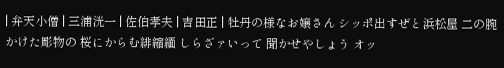| 弁天小僧 | 三浦洸一 | 佐伯孝夫 | 吉田正 | 牡丹の様なお嬢さん シッポ出すぜと浜松屋 二の腕かけた彫物の 桜にからむ緋縮緬 しらざァいって 聞かせやしょう オッ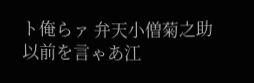ト俺らァ 弁天小僧菊之助 以前を言ゃあ江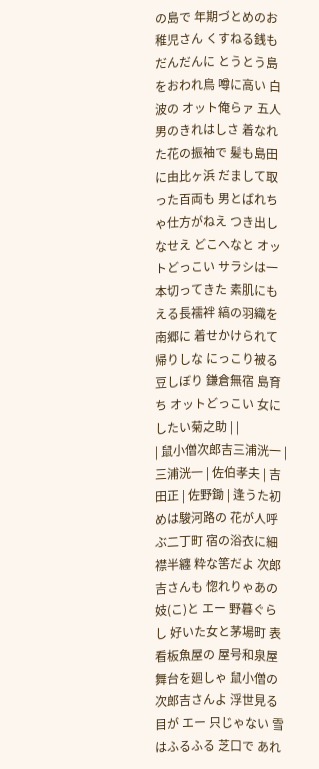の島で 年期づとめのお稚児さん くすねる銭もだんだんに とうとう島をおわれ鳥 噂に高い 白波の オット俺らァ 五人男のきれはしさ 着なれた花の振袖で 髪も島田に由比ヶ浜 だまして取った百両も 男とばれちゃ仕方がねえ つき出しなせえ どこへなと オットどっこい サラシは一本切ってきた 素肌にもえる長襦袢 縞の羽織を南郷に 着せかけられて帰りしな にっこり被る豆しぼり 鎌倉無宿 島育ち オットどっこい 女にしたい菊之助 | |
| 鼠小僧次郎吉三浦洸一 | 三浦洸一 | 佐伯孝夫 | 吉田正 | 佐野鋤 | 逢うた初めは駿河路の 花が人呼ぶ二丁町 宿の浴衣に細襟半纏 粋な筈だよ 次郎吉さんも 惚れりゃあの妓(こ)と エー 野暮ぐらし 好いた女と茅場町 表看板魚屋の 屋号和泉屋 舞台を廻しゃ 鼠小僧の次郎吉さんよ 浮世見る目が エー 只じゃない 雪はふるふる 芝口で あれ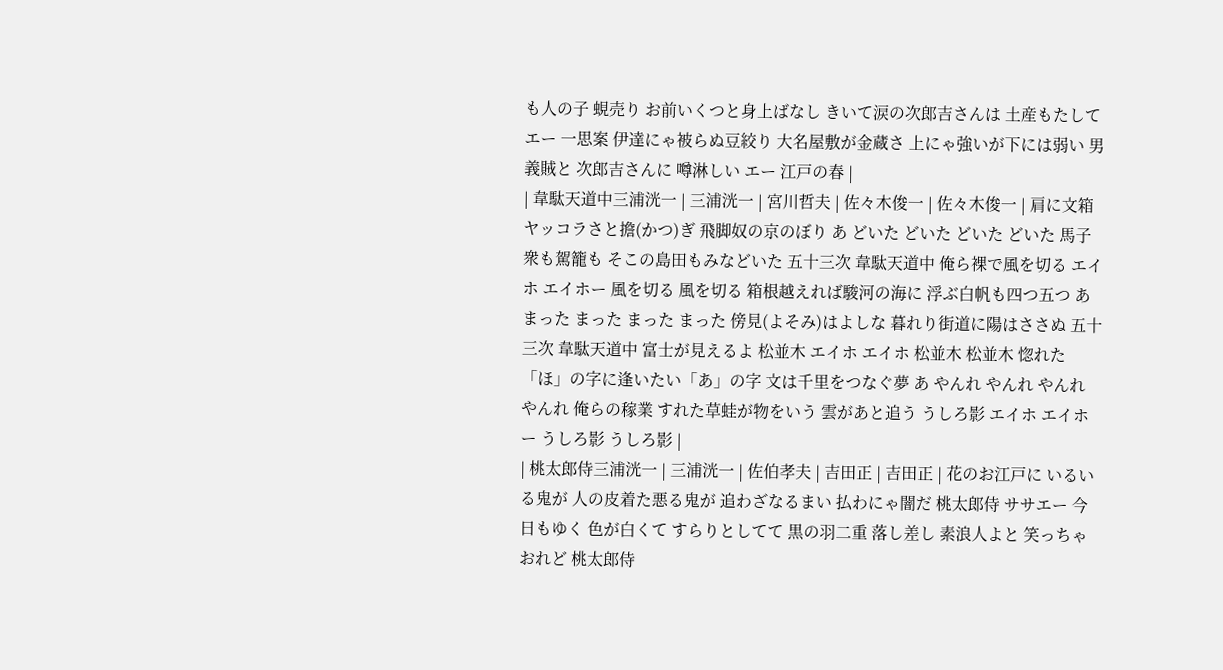も人の子 蜆売り お前いくつと身上ばなし きいて涙の次郎吉さんは 土産もたして エー 一思案 伊達にゃ被らぬ豆絞り 大名屋敷が金蔵さ 上にゃ強いが下には弱い 男義賊と 次郎吉さんに 噂淋しい エー 江戸の春 |
| 韋駄天道中三浦洸一 | 三浦洸一 | 宮川哲夫 | 佐々木俊一 | 佐々木俊一 | 肩に文箱ヤッコラさと擔(かつ)ぎ 飛脚奴の京のぼり あ どいた どいた どいた どいた 馬子衆も駕籠も そこの島田もみなどいた 五十三次 韋駄天道中 俺ら裸で風を切る エイホ エイホー 風を切る 風を切る 箱根越えれば駿河の海に 浮ぶ白帆も四つ五つ あ まった まった まった まった 傍見(よそみ)はよしな 暮れり街道に陽はささぬ 五十三次 韋駄天道中 富士が見えるよ 松並木 エイホ エイホ 松並木 松並木 惚れた「ほ」の字に逢いたい「あ」の字 文は千里をつなぐ夢 あ やんれ やんれ やんれ やんれ 俺らの稼業 すれた草蛙が物をいう 雲があと追う うしろ影 エイホ エイホー うしろ影 うしろ影 |
| 桃太郎侍三浦洸一 | 三浦洸一 | 佐伯孝夫 | 吉田正 | 吉田正 | 花のお江戸に いるいる鬼が 人の皮着た悪る鬼が 追わざなるまい 払わにゃ闇だ 桃太郎侍 ササエー 今日もゆく 色が白くて すらりとしてて 黒の羽二重 落し差し 素浪人よと 笑っちゃおれど 桃太郎侍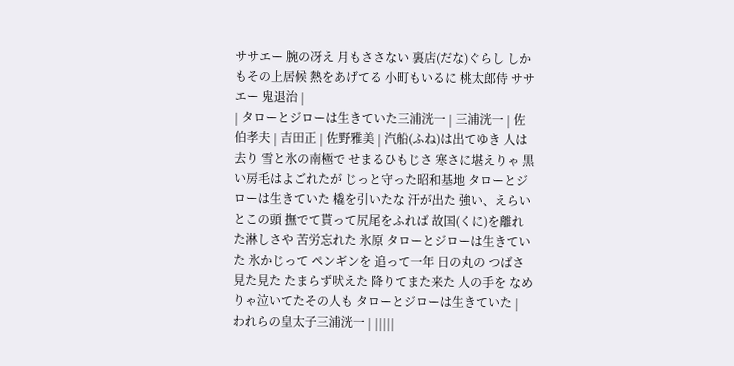ササエー 腕の冴え 月もささない 裏店(だな)ぐらし しかもその上居候 熱をあげてる 小町もいるに 桃太郎侍 ササエー 鬼退治 |
| タローとジローは生きていた三浦洸一 | 三浦洸一 | 佐伯孝夫 | 吉田正 | 佐野雅美 | 汽船(ふね)は出てゆき 人は去り 雪と氷の南極で せまるひもじさ 寒さに堪えりゃ 黒い房毛はよごれたが じっと守った昭和基地 タローとジローは生きていた 橇を引いたな 汗が出た 強い、えらいとこの頭 撫でて貰って尻尾をふれば 故国(くに)を離れた淋しさや 苦労忘れた 氷原 タローとジローは生きていた 氷かじって ペンギンを 追って一年 日の丸の つばさ見た見た たまらず吠えた 降りてまた来た 人の手を なめりゃ泣いてたその人も タローとジローは生きていた |
われらの皇太子三浦洸一 | |||||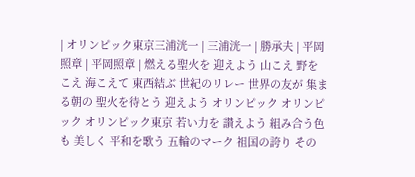| オリンピック東京三浦洸一 | 三浦洸一 | 勝承夫 | 平岡照章 | 平岡照章 | 燃える聖火を 迎えよう 山こえ 野をこえ 海こえて 東西結ぶ 世紀のリレー 世界の友が 集まる朝の 聖火を待とう 迎えよう オリンピック オリンピック オリンピック東京 若い力を 讃えよう 組み合う色も 美しく 平和を歌う 五輪のマーク 祖国の誇り その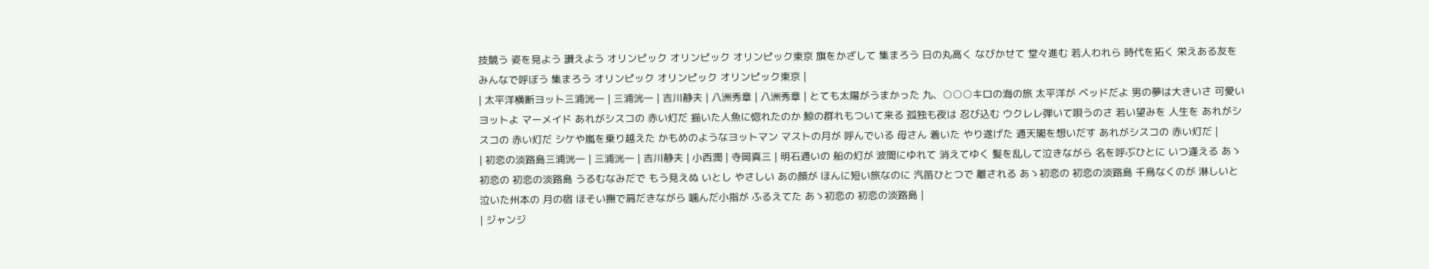技競う 姿を見よう 讃えよう オリンピック オリンピック オリンピック東京 旗をかざして 集まろう 日の丸高く なびかせて 堂々進む 若人われら 時代を拓く 栄えある友を みんなで呼ぼう 集まろう オリンピック オリンピック オリンピック東京 |
| 太平洋横断ヨット三浦洸一 | 三浦洸一 | 吉川静夫 | 八洲秀章 | 八洲秀章 | とても太陽がうまかった 九、○○○キロの海の旅 太平洋が ベッドだよ 男の夢は大きいさ 可愛いヨットよ マーメイド あれがシスコの 赤い灯だ 描いた人魚に惚れたのか 鯨の群れもついて来る 孤独も夜は 忍び込む ウクレレ弾いて唄うのさ 若い望みを 人生を あれがシスコの 赤い灯だ シケや嵐を乗り越えた かもめのようなヨットマン マストの月が 呼んでいる 母さん 着いた やり遂げた 通天閣を想いだす あれがシスコの 赤い灯だ |
| 初恋の淡路島三浦洸一 | 三浦洸一 | 吉川静夫 | 小西潤 | 寺岡真三 | 明石通いの 船の灯が 波間にゆれて 消えてゆく 髪を乱して泣きながら 名を呼ぶひとに いつ逢える あゝ初恋の 初恋の淡路島 うるむなみだで もう見えぬ いとし やさしい あの顔が ほんに短い旅なのに 汽笛ひとつで 離される あゝ初恋の 初恋の淡路島 千鳥なくのが 淋しいと 泣いた州本の 月の宿 ほそい撫で肩だきながら 噛んだ小指が ふるえてた あゝ初恋の 初恋の淡路島 |
| ジャンジ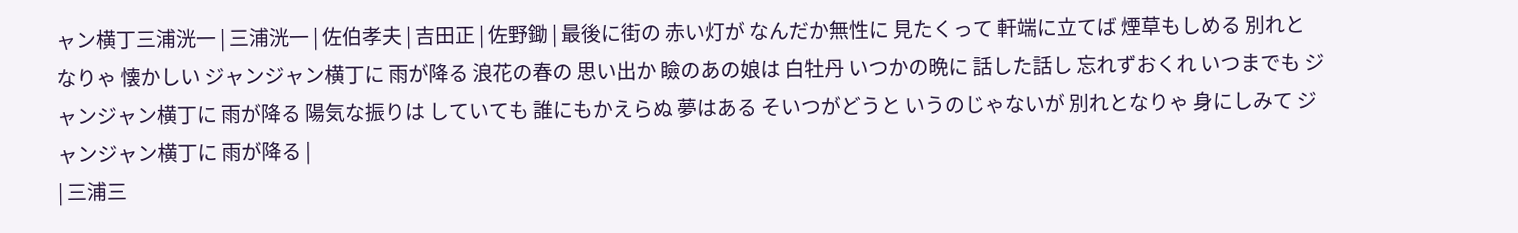ャン横丁三浦洸一 | 三浦洸一 | 佐伯孝夫 | 吉田正 | 佐野鋤 | 最後に街の 赤い灯が なんだか無性に 見たくって 軒端に立てば 煙草もしめる 別れとなりゃ 懐かしい ジャンジャン横丁に 雨が降る 浪花の春の 思い出か 瞼のあの娘は 白牡丹 いつかの晩に 話した話し 忘れずおくれ いつまでも ジャンジャン横丁に 雨が降る 陽気な振りは していても 誰にもかえらぬ 夢はある そいつがどうと いうのじゃないが 別れとなりゃ 身にしみて ジャンジャン横丁に 雨が降る |
| 三浦三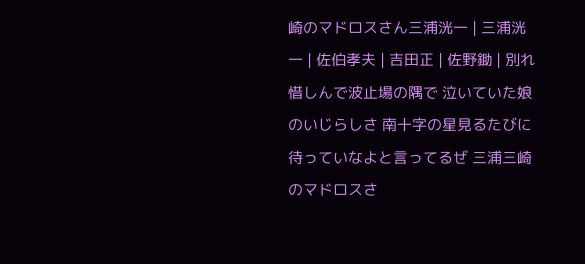崎のマドロスさん三浦洸一 | 三浦洸一 | 佐伯孝夫 | 吉田正 | 佐野鋤 | 別れ惜しんで波止場の隅で 泣いていた娘のいじらしさ 南十字の星見るたびに 待っていなよと言ってるぜ 三浦三崎のマドロスさ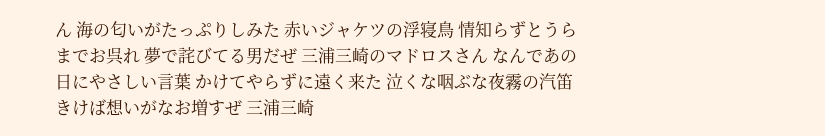ん 海の匂いがたっぷりしみた 赤いジャケツの浮寝鳥 情知らずとうらまでお呉れ 夢で詫びてる男だぜ 三浦三崎のマドロスさん なんであの日にやさしい言葉 かけてやらずに遠く来た 泣くな咽ぶな夜霧の汽笛 きけば想いがなお増すぜ 三浦三崎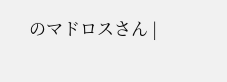のマドロスさん |